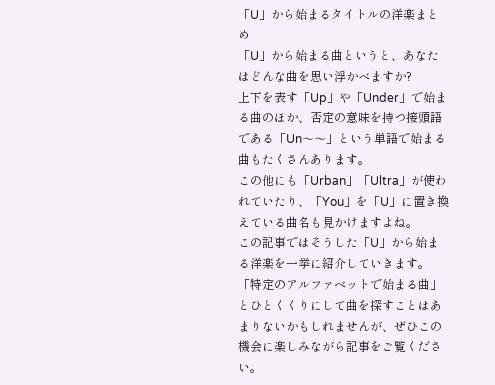「U」から始まるタイトルの洋楽まとめ
「U」から始まる曲というと、あなたはどんな曲を思い浮かべますか?
上下を表す「Up」や「Under」で始まる曲のほか、否定の意味を持つ接頭語である「Un〜〜」という単語で始まる曲もたくさんあります。
この他にも「Urban」「Ultra」が使われていたり、「You」を「U」に置き換えている曲名も見かけますよね。
この記事ではそうした「U」から始まる洋楽を一挙に紹介していきます。
「特定のアルファベットで始まる曲」とひとくくりにして曲を探すことはあまりないかもしれませんが、ぜひこの機会に楽しみながら記事をご覧ください。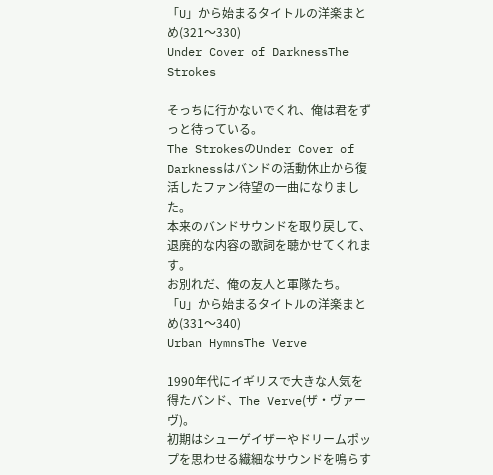「U」から始まるタイトルの洋楽まとめ(321〜330)
Under Cover of DarknessThe Strokes

そっちに行かないでくれ、俺は君をずっと待っている。
The StrokesのUnder Cover of Darknessはバンドの活動休止から復活したファン待望の一曲になりました。
本来のバンドサウンドを取り戻して、退廃的な内容の歌詞を聴かせてくれます。
お別れだ、俺の友人と軍隊たち。
「U」から始まるタイトルの洋楽まとめ(331〜340)
Urban HymnsThe Verve

1990年代にイギリスで大きな人気を得たバンド、The Verve(ザ・ヴァーヴ)。
初期はシューゲイザーやドリームポップを思わせる繊細なサウンドを鳴らす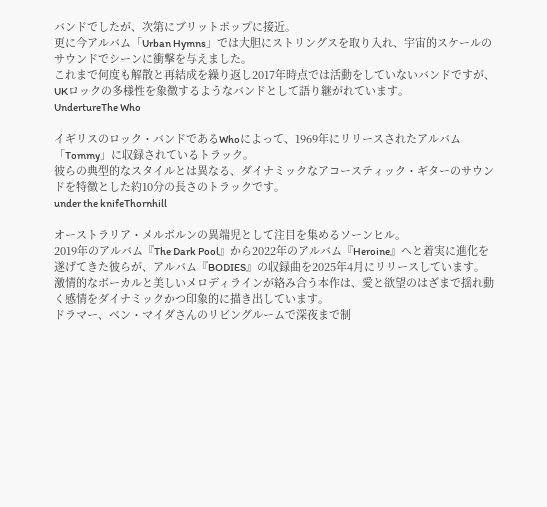バンドでしたが、次第にブリットポップに接近。
更に今アルバム「Urban Hymns」では大胆にストリングスを取り入れ、宇宙的スケールのサウンドでシーンに衝撃を与えました。
これまで何度も解散と再結成を繰り返し2017年時点では活動をしていないバンドですが、UKロックの多様性を象徴するようなバンドとして語り継がれています。
UndertureThe Who

イギリスのロック・バンドであるWhoによって、1969年にリリースされたアルバム「Tommy」に収録されているトラック。
彼らの典型的なスタイルとは異なる、ダイナミックなアコースティック・ギターのサウンドを特徴とした約10分の長さのトラックです。
under the knifeThornhill

オーストラリア・メルボルンの異端児として注目を集めるソーンヒル。
2019年のアルバム『The Dark Pool』から2022年のアルバム『Heroine』へと着実に進化を遂げてきた彼らが、アルバム『BODIES』の収録曲を2025年4月にリリースしています。
激情的なボーカルと美しいメロディラインが絡み合う本作は、愛と欲望のはざまで揺れ動く感情をダイナミックかつ印象的に描き出しています。
ドラマー、ベン・マイダさんのリビングルームで深夜まで制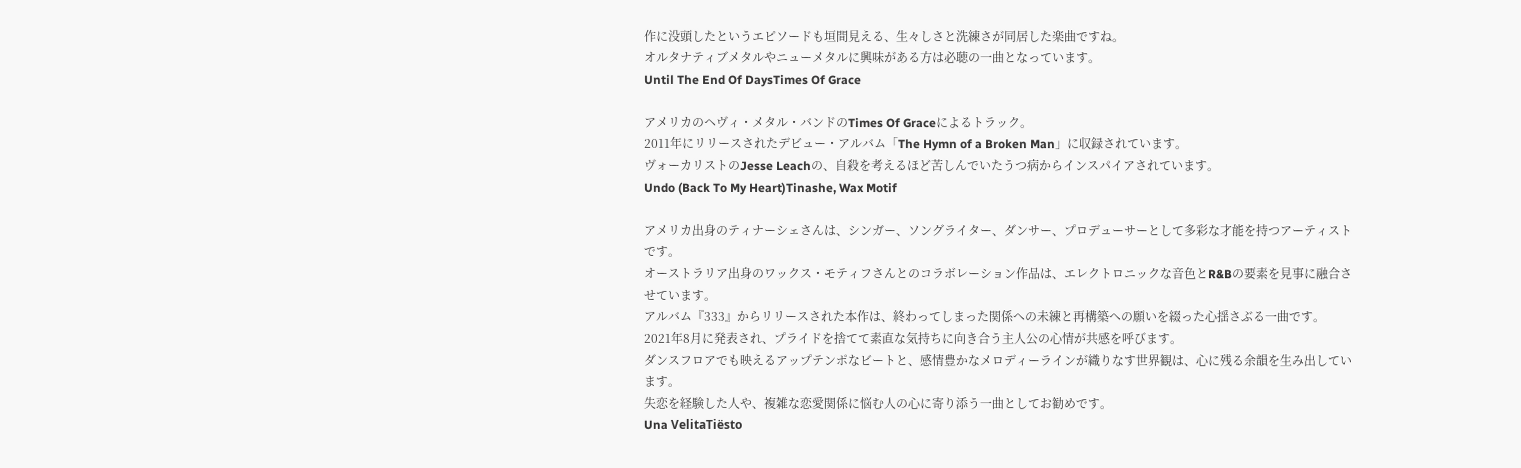作に没頭したというエピソードも垣間見える、生々しさと洗練さが同居した楽曲ですね。
オルタナティブメタルやニューメタルに興味がある方は必聴の一曲となっています。
Until The End Of DaysTimes Of Grace

アメリカのヘヴィ・メタル・バンドのTimes Of Graceによるトラック。
2011年にリリースされたデビュー・アルバム「The Hymn of a Broken Man」に収録されています。
ヴォーカリストのJesse Leachの、自殺を考えるほど苦しんでいたうつ病からインスパイアされています。
Undo (Back To My Heart)Tinashe, Wax Motif

アメリカ出身のティナーシェさんは、シンガー、ソングライター、ダンサー、プロデューサーとして多彩な才能を持つアーティストです。
オーストラリア出身のワックス・モティフさんとのコラボレーション作品は、エレクトロニックな音色とR&Bの要素を見事に融合させています。
アルバム『333』からリリースされた本作は、終わってしまった関係への未練と再構築への願いを綴った心揺さぶる一曲です。
2021年8月に発表され、プライドを捨てて素直な気持ちに向き合う主人公の心情が共感を呼びます。
ダンスフロアでも映えるアップテンポなビートと、感情豊かなメロディーラインが織りなす世界観は、心に残る余韻を生み出しています。
失恋を経験した人や、複雑な恋愛関係に悩む人の心に寄り添う一曲としてお勧めです。
Una VelitaTiësto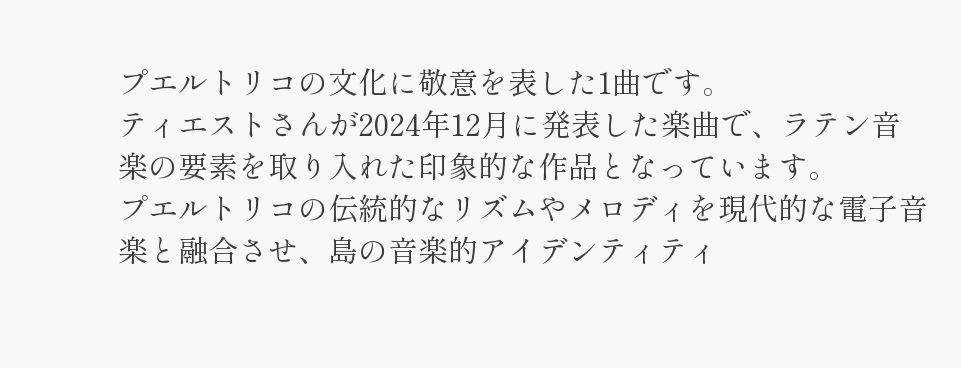プエルトリコの文化に敬意を表した1曲です。
ティエストさんが2024年12月に発表した楽曲で、ラテン音楽の要素を取り入れた印象的な作品となっています。
プエルトリコの伝統的なリズムやメロディを現代的な電子音楽と融合させ、島の音楽的アイデンティティ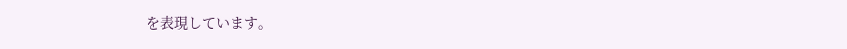を表現しています。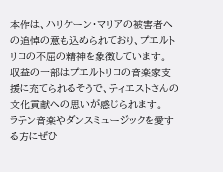本作は、ハリケーン・マリアの被害者への追悼の意も込められており、プエルトリコの不屈の精神を象徴しています。
収益の一部はプエルトリコの音楽家支援に充てられるそうで、ティエストさんの文化貢献への思いが感じられます。
ラテン音楽やダンスミュージックを愛する方にぜひ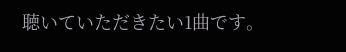聴いていただきたい1曲です。